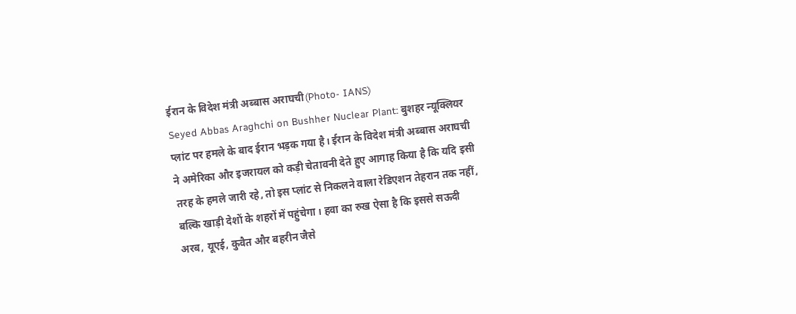ईरान के विदेश मंत्री अब्बास अराघची(Photo- IANS)
Seyed Abbas Araghchi on Bushher Nuclear Plant: बुशहर न्यूक्लियर प्लांट पर हमले के बाद ईरान भड़क गया है। ईरान के विदेश मंत्री अब्बास अराघची ने अमेरिका और इजरायल को कड़ी चेतावनी देते हुए आगाह किया है कि यदि इसी तरह के हमले जारी रहे, तो इस प्लांट से निकलने वाला रेडिएशन तेहरान तक नहीं, बल्कि खाड़ी देशों के शहरों में पहुंचेगा। हवा का रुख ऐसा है कि इससे सऊदी अरब, यूएई, कुवैत और बहरीन जैसे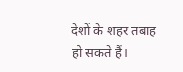देशों के शहर तबाह हो सकते हैं।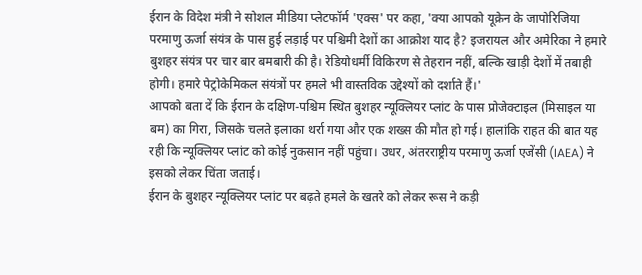ईरान के विदेश मंत्री ने सोशल मीडिया प्लेटफॉर्म 'एक्स' पर कहा, 'क्या आपको यूक्रेन के जापोरिजिया परमाणु ऊर्जा संयंत्र के पास हुई लड़ाई पर पश्चिमी देशों का आक्रोश याद है? इजरायल और अमेरिका ने हमारे बुशहर संयंत्र पर चार बार बमबारी की है। रेडियोधर्मी विकिरण से तेहरान नहीं, बल्कि खाड़ी देशों में तबाही होगी। हमारे पेट्रोकेमिकल संयंत्रों पर हमले भी वास्तविक उद्देश्यों को दर्शाते हैं।'
आपको बता दें कि ईरान के दक्षिण-पश्चिम स्थित बुशहर न्यूक्लियर प्लांट के पास प्रोजेक्टाइल (मिसाइल या बम) का गिरा, जिसके चलते इलाका थर्रा गया और एक शख्स की मौत हो गई। हालांकि राहत की बात यह रही कि न्यूक्लियर प्लांट को कोई नुकसान नहीं पहुंचा। उधर, अंतरराष्ट्रीय परमाणु ऊर्जा एजेंसी (IAEA) ने इसको लेकर चिंता जताई।
ईरान के बुशहर न्यूक्लियर प्लांट पर बढ़ते हमले के खतरे को लेकर रूस ने कड़ी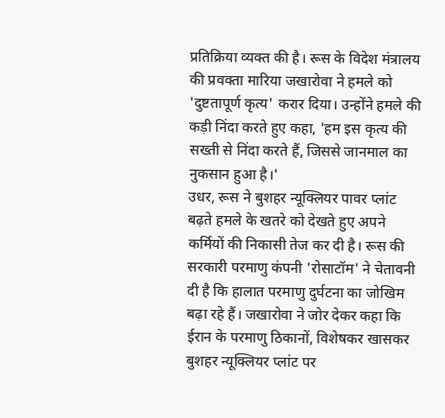प्रतिक्रिया व्यक्त की है। रूस के विदेश मंत्रालय की प्रवक्ता मारिया जखारोवा ने हमले को 'दुष्टतापूर्ण कृत्य' करार दिया। उन्होंने हमले की कड़ी निंदा करते हुए कहा, 'हम इस कृत्य की सख्ती से निंदा करते हैं, जिससे जानमाल का नुकसान हुआ है।'
उधर, रूस ने बुशहर न्यूक्लियर पावर प्लांट बढ़ते हमले के खतरे को देखते हुए अपने कर्मियों की निकासी तेज कर दी है। रूस की सरकारी परमाणु कंपनी 'रोसाटॉम' ने चेतावनी दी है कि हालात परमाणु दुर्घटना का जोखिम बढ़ा रहे हैं। जखारोवा ने जोर देकर कहा कि ईरान के परमाणु ठिकानों, विशेषकर खासकर बुशहर न्यूक्लियर प्लांट पर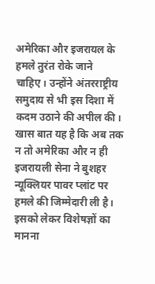अमेरिका और इजरायल के हमले तुरंत रोके जाने चाहिए। उन्होंने अंतरराष्ट्रीय समुदाय से भी इस दिशा में कदम उठाने की अपील की।
खास बात यह है कि अब तक न तो अमेरिका और न ही इजरायली सेना ने बुशहर न्यूक्लियर पावर प्लांट पर हमले की जिम्मेदारी ली है। इसको लेकर विशेषज्ञों का मानना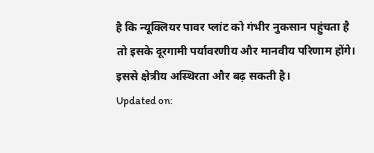है कि न्यूक्लियर पावर प्लांट को गंभीर नुकसान पहुंचता है तो इसके दूरगामी पर्यावरणीय और मानवीय परिणाम होंगे। इससे क्षेत्रीय अस्थिरता और बढ़ सकती है।
Updated on: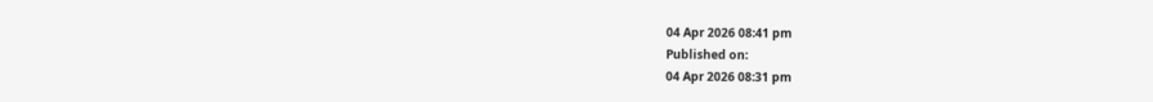04 Apr 2026 08:41 pm
Published on:
04 Apr 2026 08:31 pm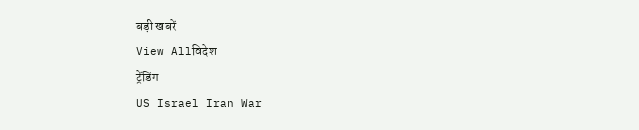बड़ी खबरें
View Allविदेश
ट्रेंडिंग
US Israel Iran War